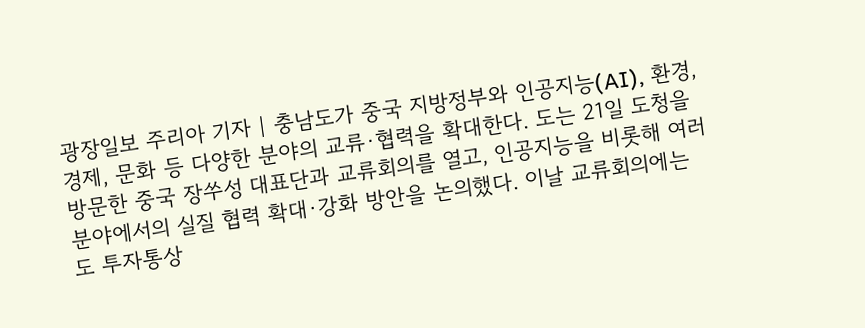광장일보 주리아 기자 | 충남도가 중국 지방정부와 인공지능(AI), 환경, 경제, 문화 등 다양한 분야의 교류·협력을 확대한다. 도는 21일 도청을 방문한 중국 장쑤성 대표단과 교류회의를 열고, 인공지능을 비롯해 여러 분야에서의 실질 협력 확대·강화 방안을 논의했다. 이날 교류회의에는 도 투자통상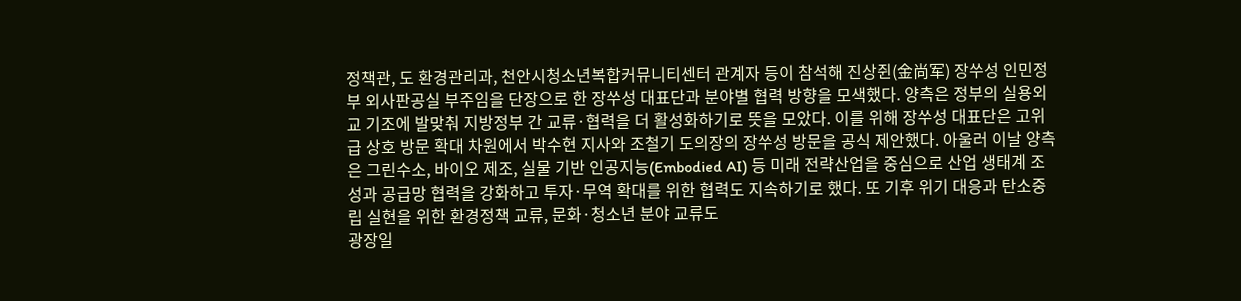정책관, 도 환경관리과, 천안시청소년복합커뮤니티센터 관계자 등이 참석해 진상쥔(金尚军) 장쑤성 인민정부 외사판공실 부주임을 단장으로 한 장쑤성 대표단과 분야별 협력 방향을 모색했다. 양측은 정부의 실용외교 기조에 발맞춰 지방정부 간 교류·협력을 더 활성화하기로 뜻을 모았다. 이를 위해 장쑤성 대표단은 고위급 상호 방문 확대 차원에서 박수현 지사와 조철기 도의장의 장쑤성 방문을 공식 제안했다. 아울러 이날 양측은 그린수소, 바이오 제조, 실물 기반 인공지능(Embodied AI) 등 미래 전략산업을 중심으로 산업 생태계 조성과 공급망 협력을 강화하고 투자·무역 확대를 위한 협력도 지속하기로 했다. 또 기후 위기 대응과 탄소중립 실현을 위한 환경정책 교류, 문화·청소년 분야 교류도
광장일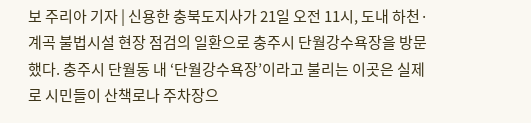보 주리아 기자 | 신용한 충북도지사가 21일 오전 11시, 도내 하천·계곡 불법시설 현장 점검의 일환으로 충주시 단월강수욕장을 방문했다. 충주시 단월동 내 ‘단월강수욕장’이라고 불리는 이곳은 실제로 시민들이 산책로나 주차장으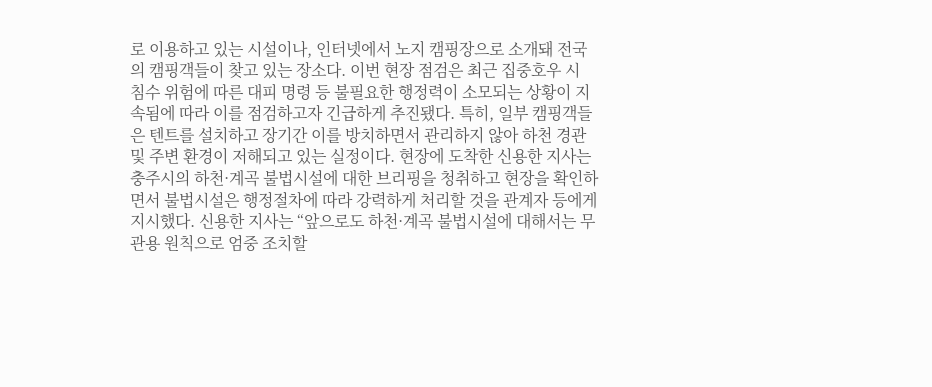로 이용하고 있는 시설이나, 인터넷에서 노지 캠핑장으로 소개돼 전국의 캠핑객들이 찾고 있는 장소다. 이번 현장 점검은 최근 집중호우 시 침수 위험에 따른 대피 명령 등 불필요한 행정력이 소모되는 상황이 지속됨에 따라 이를 점검하고자 긴급하게 추진됐다. 특히, 일부 캠핑객들은 텐트를 설치하고 장기간 이를 방치하면서 관리하지 않아 하천 경관 및 주변 환경이 저해되고 있는 실정이다. 현장에 도착한 신용한 지사는 충주시의 하천·계곡 불법시설에 대한 브리핑을 청취하고 현장을 확인하면서 불법시설은 행정절차에 따라 강력하게 처리할 것을 관계자 등에게 지시했다. 신용한 지사는 “앞으로도 하천·계곡 불법시설에 대해서는 무관용 원칙으로 엄중 조치할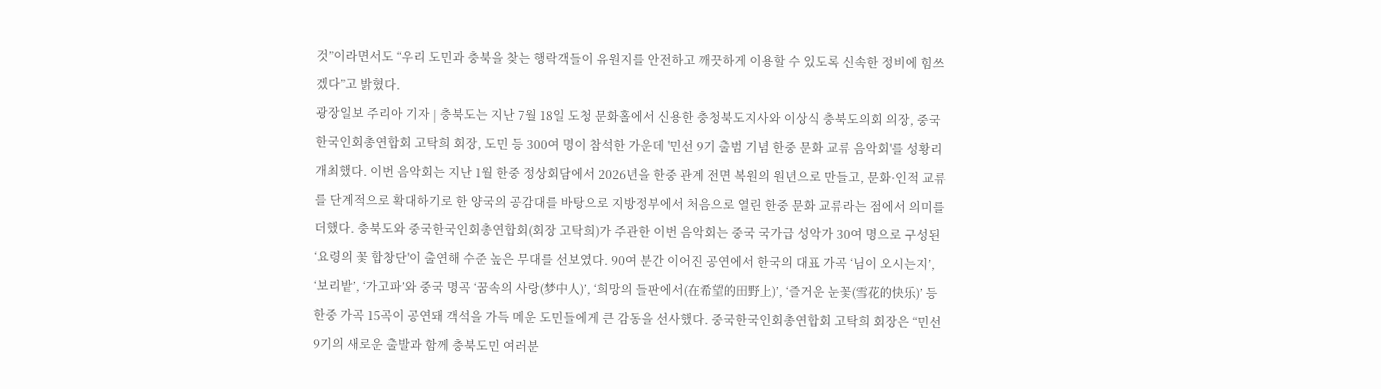것”이라면서도 “우리 도민과 충북을 찾는 행락객들이 유원지를 안전하고 깨끗하게 이용할 수 있도록 신속한 정비에 힘쓰겠다”고 밝혔다.
광장일보 주리아 기자 | 충북도는 지난 7월 18일 도청 문화홀에서 신용한 충청북도지사와 이상식 충북도의회 의장, 중국한국인회총연합회 고탁희 회장, 도민 등 300여 명이 참석한 가운데 '민선 9기 출범 기념 한중 문화 교류 음악회'를 성황리 개최했다. 이번 음악회는 지난 1월 한중 정상회담에서 2026년을 한중 관계 전면 복원의 원년으로 만들고, 문화·인적 교류를 단계적으로 확대하기로 한 양국의 공감대를 바탕으로 지방정부에서 처음으로 열린 한중 문화 교류라는 점에서 의미를 더했다. 충북도와 중국한국인회총연합회(회장 고탁희)가 주관한 이번 음악회는 중국 국가급 성악가 30여 명으로 구성된 ‘요령의 꽃 합창단'이 출연해 수준 높은 무대를 선보였다. 90여 분간 이어진 공연에서 한국의 대표 가곡 ‘님이 오시는지’, ‘보리밭’, ‘가고파’와 중국 명곡 ‘꿈속의 사랑(梦中人)’, ‘희망의 들판에서(在希望的田野上)’, ‘즐거운 눈꽃(雪花的快乐)’ 등 한중 가곡 15곡이 공연돼 객석을 가득 메운 도민들에게 큰 감동을 선사했다. 중국한국인회총연합회 고탁희 회장은 “민선 9기의 새로운 출발과 함께 충북도민 여러분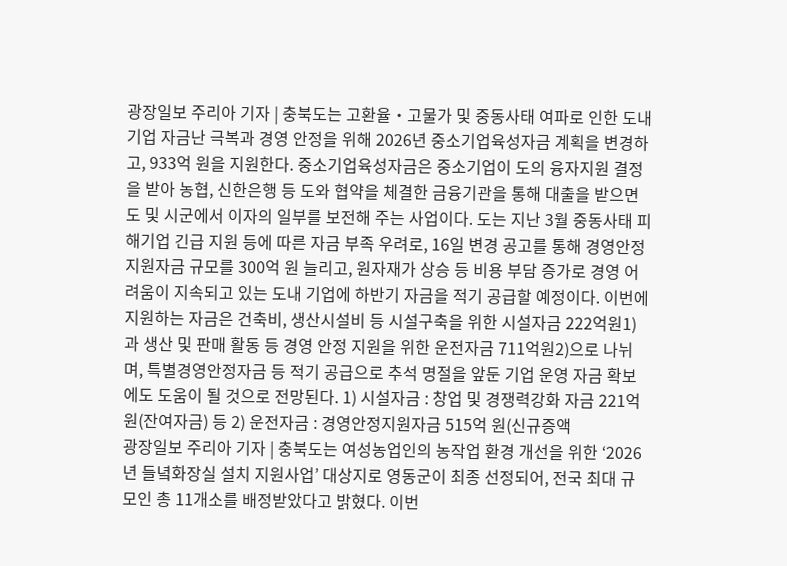광장일보 주리아 기자 | 충북도는 고환율・고물가 및 중동사태 여파로 인한 도내 기업 자금난 극복과 경영 안정을 위해 2026년 중소기업육성자금 계획을 변경하고, 933억 원을 지원한다. 중소기업육성자금은 중소기업이 도의 융자지원 결정을 받아 농협, 신한은행 등 도와 협약을 체결한 금융기관을 통해 대출을 받으면 도 및 시군에서 이자의 일부를 보전해 주는 사업이다. 도는 지난 3월 중동사태 피해기업 긴급 지원 등에 따른 자금 부족 우려로, 16일 변경 공고를 통해 경영안정지원자금 규모를 300억 원 늘리고, 원자재가 상승 등 비용 부담 증가로 경영 어려움이 지속되고 있는 도내 기업에 하반기 자금을 적기 공급할 예정이다. 이번에 지원하는 자금은 건축비, 생산시설비 등 시설구축을 위한 시설자금 222억원1)과 생산 및 판매 활동 등 경영 안정 지원을 위한 운전자금 711억원2)으로 나뉘며, 특별경영안정자금 등 적기 공급으로 추석 명절을 앞둔 기업 운영 자금 확보에도 도움이 될 것으로 전망된다. 1) 시설자금 : 창업 및 경쟁력강화 자금 221억 원(잔여자금) 등 2) 운전자금 : 경영안정지원자금 515억 원(신규증액
광장일보 주리아 기자 | 충북도는 여성농업인의 농작업 환경 개선을 위한 ‘2026년 들녘화장실 설치 지원사업’ 대상지로 영동군이 최종 선정되어, 전국 최대 규모인 총 11개소를 배정받았다고 밝혔다. 이번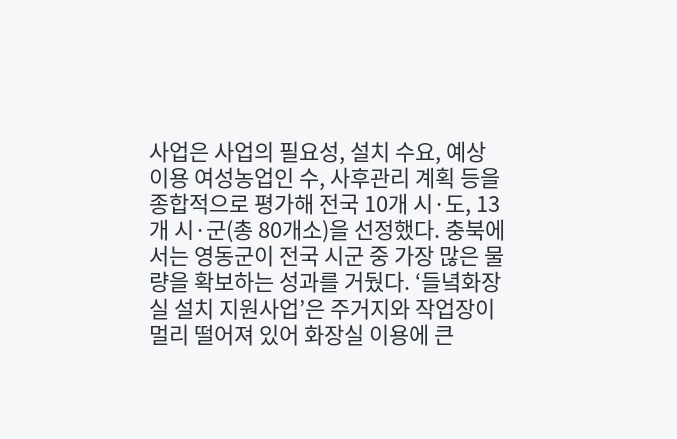사업은 사업의 필요성, 설치 수요, 예상 이용 여성농업인 수, 사후관리 계획 등을 종합적으로 평가해 전국 10개 시·도, 13개 시·군(총 80개소)을 선정했다. 충북에서는 영동군이 전국 시군 중 가장 많은 물량을 확보하는 성과를 거뒀다. ‘들녘화장실 설치 지원사업’은 주거지와 작업장이 멀리 떨어져 있어 화장실 이용에 큰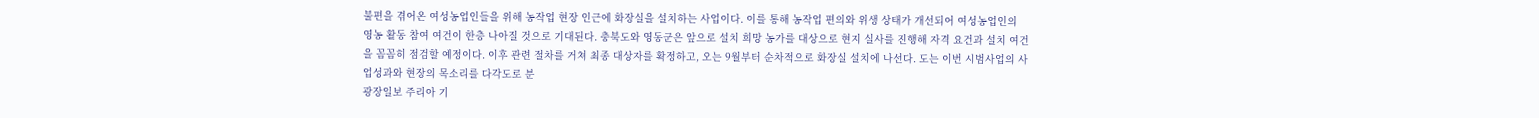불편을 겪어온 여성농업인들을 위해 농작업 현장 인근에 화장실을 설치하는 사업이다. 이를 통해 농작업 편의와 위생 상태가 개선되어 여성농업인의 영농 활동 참여 여건이 한층 나아질 것으로 기대된다. 충북도와 영동군은 앞으로 설치 희망 농가를 대상으로 현지 실사를 진행해 자격 요건과 설치 여건을 꼼꼼히 점검할 예정이다. 이후 관련 절차를 거쳐 최종 대상자를 확정하고, 오는 9월부터 순차적으로 화장실 설치에 나선다. 도는 이번 시범사업의 사업성과와 현장의 목소리를 다각도로 분
광장일보 주리아 기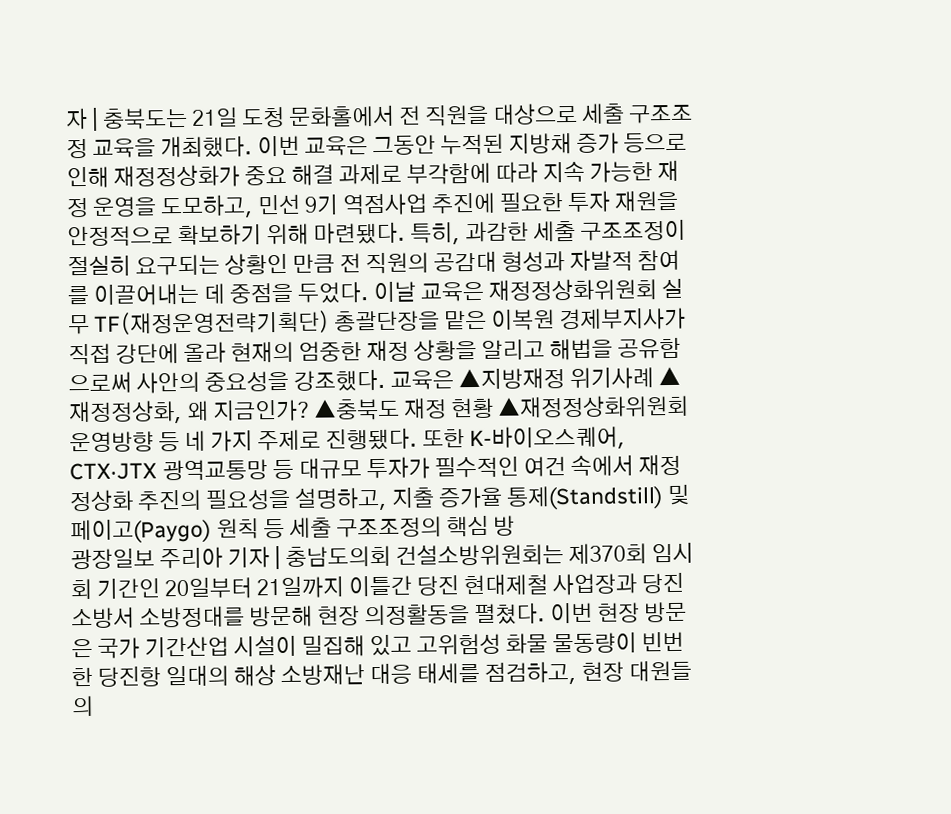자 | 충북도는 21일 도청 문화홀에서 전 직원을 대상으로 세출 구조조정 교육을 개최했다. 이번 교육은 그동안 누적된 지방채 증가 등으로 인해 재정정상화가 중요 해결 과제로 부각함에 따라 지속 가능한 재정 운영을 도모하고, 민선 9기 역점사업 추진에 필요한 투자 재원을 안정적으로 확보하기 위해 마련됐다. 특히, 과감한 세출 구조조정이 절실히 요구되는 상황인 만큼 전 직원의 공감대 형성과 자발적 참여를 이끌어내는 데 중점을 두었다. 이날 교육은 재정정상화위원회 실무 TF(재정운영전략기획단) 총괄단장을 맡은 이복원 경제부지사가 직접 강단에 올라 현재의 엄중한 재정 상황을 알리고 해법을 공유함으로써 사안의 중요성을 강조했다. 교육은 ▲지방재정 위기사례 ▲재정정상화, 왜 지금인가? ▲충북도 재정 현황 ▲재정정상화위원회 운영방향 등 네 가지 주제로 진행됐다. 또한 K-바이오스퀘어, CTX‧JTX 광역교통망 등 대규모 투자가 필수적인 여건 속에서 재정정상화 추진의 필요성을 설명하고, 지출 증가율 통제(Standstill) 및 페이고(Paygo) 원칙 등 세출 구조조정의 핵심 방
광장일보 주리아 기자 | 충남도의회 건설소방위원회는 제370회 임시회 기간인 20일부터 21일까지 이틀간 당진 현대제철 사업장과 당진소방서 소방정대를 방문해 현장 의정활동을 펼쳤다. 이번 현장 방문은 국가 기간산업 시설이 밀집해 있고 고위험성 화물 물동량이 빈번한 당진항 일대의 해상 소방재난 대응 태세를 점검하고, 현장 대원들의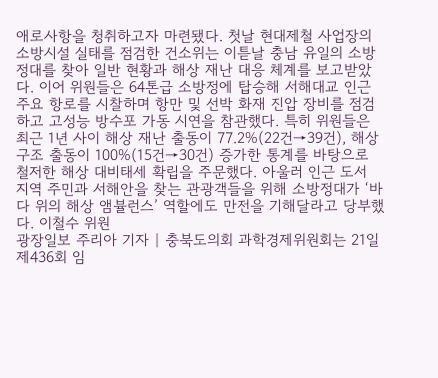애로사항을 청취하고자 마련됐다. 첫날 현대제철 사업장의 소방시설 실태를 점검한 건소위는 이튿날 충남 유일의 소방정대를 찾아 일반 현황과 해상 재난 대응 체계를 보고받았다. 이어 위원들은 64톤급 소방정에 탑승해 서해대교 인근 주요 항로를 시찰하며 항만 및 선박 화재 진압 장비를 점검하고 고성능 방수포 가동 시연을 참관했다. 특히 위원들은 최근 1년 사이 해상 재난 출동이 77.2%(22건→39건), 해상 구조 출동이 100%(15건→30건) 증가한 통계를 바탕으로 철저한 해상 대비태세 확립을 주문했다. 아울러 인근 도서 지역 주민과 서해안을 찾는 관광객들을 위해 소방정대가 ‘바다 위의 해상 앰뷸런스’ 역할에도 만전을 기해달라고 당부했다. 이철수 위원
광장일보 주리아 기자 | 충북도의회 과학경제위원회는 21일 제436회 임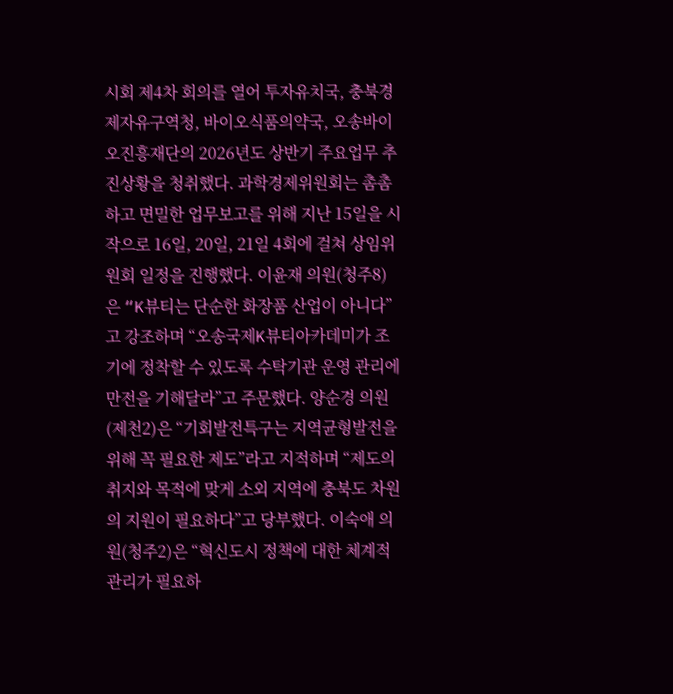시회 제4차 회의를 열어 투자유치국, 충북경제자유구역청, 바이오식품의약국, 오송바이오진흥재단의 2026년도 상반기 주요업무 추진상황을 청취했다. 과학경제위원회는 촘촘하고 면밀한 업무보고를 위해 지난 15일을 시작으로 16일, 20일, 21일 4회에 걸쳐 상임위원회 일정을 진행했다. 이윤재 의원(청주8)은 “K뷰티는 단순한 화장품 산업이 아니다”고 강조하며 “오송국제K뷰티아카데미가 조기에 정착할 수 있도록 수탁기관 운영 관리에 만전을 기해달라”고 주문했다. 양순경 의원(제천2)은 “기회발전특구는 지역균형발전을 위해 꼭 필요한 제도”라고 지적하며 “제도의 취지와 목적에 맞게 소외 지역에 충북도 차원의 지원이 필요하다”고 당부했다. 이숙애 의원(청주2)은 “혁신도시 정책에 대한 체계적 관리가 필요하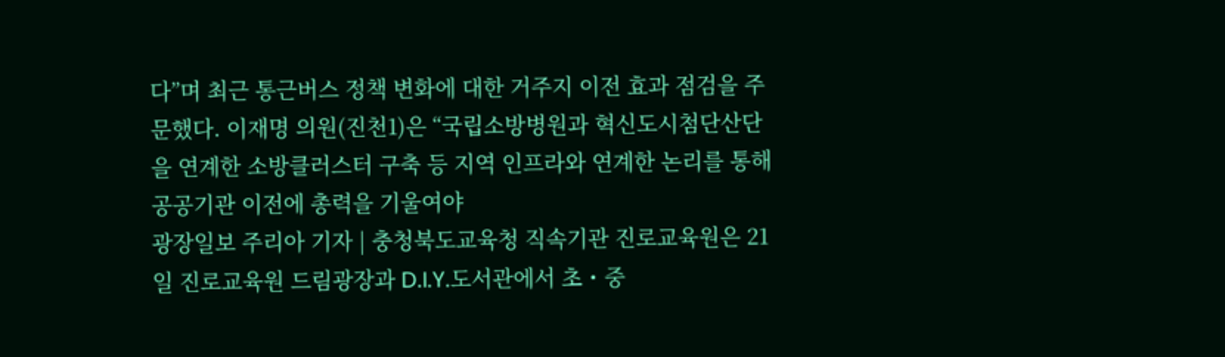다”며 최근 통근버스 정책 변화에 대한 거주지 이전 효과 점검을 주문했다. 이재명 의원(진천1)은 “국립소방병원과 혁신도시첨단산단을 연계한 소방클러스터 구축 등 지역 인프라와 연계한 논리를 통해 공공기관 이전에 총력을 기울여야
광장일보 주리아 기자 | 충청북도교육청 직속기관 진로교육원은 21일 진로교육원 드림광장과 D.I.Y.도서관에서 초・중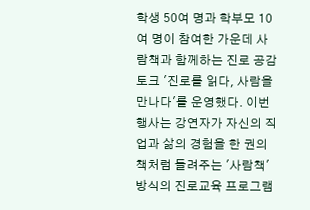학생 50여 명과 학부모 10여 명이 참여한 가운데 사람책과 함께하는 진로 공감 토크 '진로를 읽다, 사람을 만나다'를 운영했다. 이번 행사는 강연자가 자신의 직업과 삶의 경험을 한 권의 책처럼 들려주는 '사람책' 방식의 진로교육 프로그램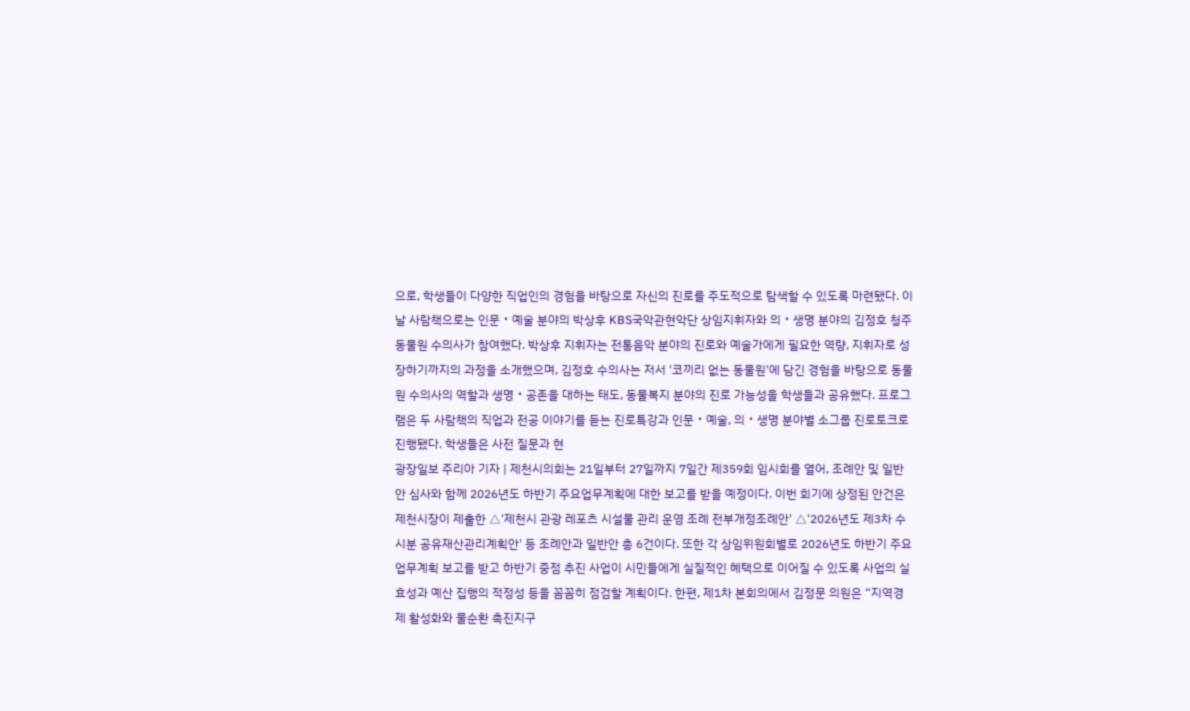으로, 학생들이 다양한 직업인의 경험을 바탕으로 자신의 진로를 주도적으로 탐색할 수 있도록 마련됐다. 이날 사람책으로는 인문・예술 분야의 박상후 KBS국악관현악단 상임지휘자와 의・생명 분야의 김정호 청주동물원 수의사가 참여했다. 박상후 지휘자는 전통음악 분야의 진로와 예술가에게 필요한 역량, 지휘자로 성장하기까지의 과정을 소개했으며, 김정호 수의사는 저서 '코끼리 없는 동물원'에 담긴 경험을 바탕으로 동물원 수의사의 역할과 생명・공존을 대하는 태도, 동물복지 분야의 진로 가능성을 학생들과 공유했다. 프로그램은 두 사람책의 직업과 전공 이야기를 듣는 진로특강과 인문・예술, 의・생명 분야별 소그룹 진로토크로 진행됐다. 학생들은 사전 질문과 현
광장일보 주리아 기자 | 제천시의회는 21일부터 27일까지 7일간 제359회 임시회를 열어, 조례안 및 일반안 심사와 함께 2026년도 하반기 주요업무계획에 대한 보고를 받을 예정이다. 이번 회기에 상정된 안건은 제천시장이 제출한 △'제천시 관광 레포츠 시설물 관리 운영 조례 전부개정조례안' △'2026년도 제3차 수시분 공유재산관리계획안' 등 조례안과 일반안 총 6건이다. 또한 각 상임위원회별로 2026년도 하반기 주요업무계획 보고를 받고 하반기 중점 추진 사업이 시민들에게 실질적인 혜택으로 이어질 수 있도록 사업의 실효성과 예산 집행의 적정성 등을 꼼꼼히 점검할 계획이다. 한편, 제1차 본회의에서 김정문 의원은 “지역경제 활성화와 물순환 촉진지구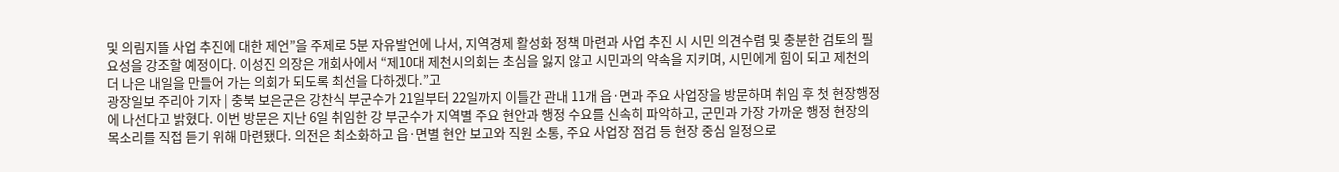및 의림지뜰 사업 추진에 대한 제언”을 주제로 5분 자유발언에 나서, 지역경제 활성화 정책 마련과 사업 추진 시 시민 의견수렴 및 충분한 검토의 필요성을 강조할 예정이다. 이성진 의장은 개회사에서 “제10대 제천시의회는 초심을 잃지 않고 시민과의 약속을 지키며, 시민에게 힘이 되고 제천의 더 나은 내일을 만들어 가는 의회가 되도록 최선을 다하겠다.”고
광장일보 주리아 기자 | 충북 보은군은 강찬식 부군수가 21일부터 22일까지 이틀간 관내 11개 읍·면과 주요 사업장을 방문하며 취임 후 첫 현장행정에 나선다고 밝혔다. 이번 방문은 지난 6일 취임한 강 부군수가 지역별 주요 현안과 행정 수요를 신속히 파악하고, 군민과 가장 가까운 행정 현장의 목소리를 직접 듣기 위해 마련됐다. 의전은 최소화하고 읍·면별 현안 보고와 직원 소통, 주요 사업장 점검 등 현장 중심 일정으로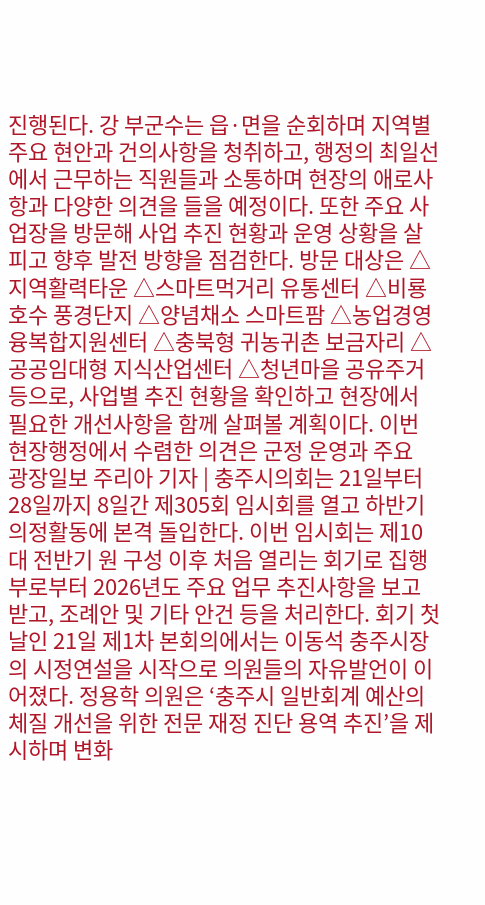진행된다. 강 부군수는 읍·면을 순회하며 지역별 주요 현안과 건의사항을 청취하고, 행정의 최일선에서 근무하는 직원들과 소통하며 현장의 애로사항과 다양한 의견을 들을 예정이다. 또한 주요 사업장을 방문해 사업 추진 현황과 운영 상황을 살피고 향후 발전 방향을 점검한다. 방문 대상은 △지역활력타운 △스마트먹거리 유통센터 △비룡호수 풍경단지 △양념채소 스마트팜 △농업경영융복합지원센터 △충북형 귀농귀촌 보금자리 △공공임대형 지식산업센터 △청년마을 공유주거 등으로, 사업별 추진 현황을 확인하고 현장에서 필요한 개선사항을 함께 살펴볼 계획이다. 이번 현장행정에서 수렴한 의견은 군정 운영과 주요
광장일보 주리아 기자 | 충주시의회는 21일부터 28일까지 8일간 제305회 임시회를 열고 하반기 의정활동에 본격 돌입한다. 이번 임시회는 제10대 전반기 원 구성 이후 처음 열리는 회기로 집행부로부터 2026년도 주요 업무 추진사항을 보고받고, 조례안 및 기타 안건 등을 처리한다. 회기 첫날인 21일 제1차 본회의에서는 이동석 충주시장의 시정연설을 시작으로 의원들의 자유발언이 이어졌다. 정용학 의원은 ‘충주시 일반회계 예산의 체질 개선을 위한 전문 재정 진단 용역 추진’을 제시하며 변화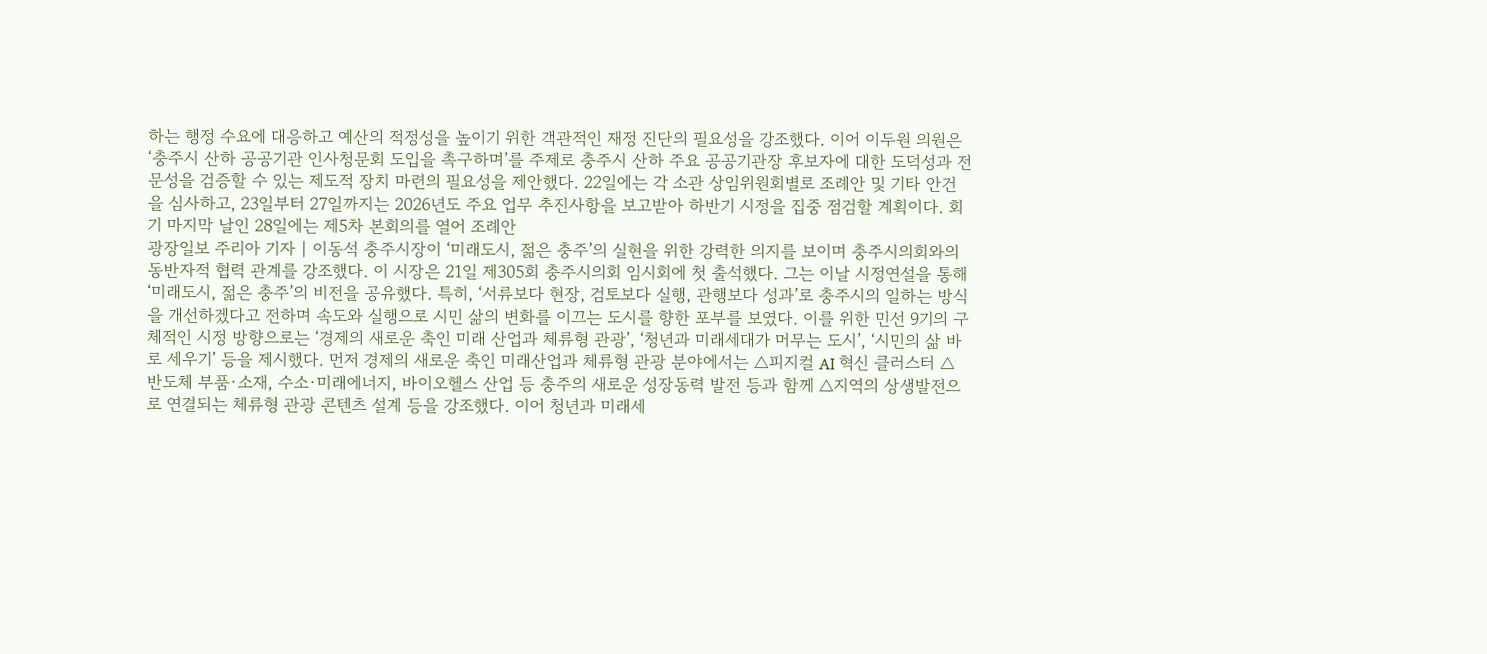하는 행정 수요에 대응하고 예산의 적정성을 높이기 위한 객관적인 재정 진단의 필요성을 강조했다. 이어 이두원 의원은 ‘충주시 산하 공공기관 인사청문회 도입을 촉구하며’를 주제로 충주시 산하 주요 공공기관장 후보자에 대한 도덕성과 전문성을 검증할 수 있는 제도적 장치 마련의 필요성을 제안했다. 22일에는 각 소관 상임위원회별로 조례안 및 기타 안건을 심사하고, 23일부터 27일까지는 2026년도 주요 업무 추진사항을 보고받아 하반기 시정을 집중 점검할 계획이다. 회기 마지막 날인 28일에는 제5차 본회의를 열어 조례안
광장일보 주리아 기자 | 이동석 충주시장이 ‘미래도시, 젊은 충주’의 실현을 위한 강력한 의지를 보이며 충주시의회와의 동반자적 협력 관계를 강조했다. 이 시장은 21일 제305회 충주시의회 임시회에 첫 출석했다. 그는 이날 시정연설을 통해 ‘미래도시, 젊은 충주’의 비전을 공유했다. 특히, ‘서류보다 현장, 검토보다 실행, 관행보다 성과’로 충주시의 일하는 방식을 개선하겠다고 전하며 속도와 실행으로 시민 삶의 변화를 이끄는 도시를 향한 포부를 보였다. 이를 위한 민선 9기의 구체적인 시정 방향으로는 ‘경제의 새로운 축인 미래 산업과 체류형 관광’, ‘청년과 미래세대가 머무는 도시’, ‘시민의 삶 바로 세우기’ 등을 제시했다. 먼저 경제의 새로운 축인 미래산업과 체류형 관광 분야에서는 △피지컬 AI 혁신 클러스터 △반도체 부품·소재, 수소·미래에너지, 바이오헬스 산업 등 충주의 새로운 성장동력 발전 등과 함께 △지역의 상생발전으로 연결되는 체류형 관광 콘텐츠 설계 등을 강조했다. 이어 청년과 미래세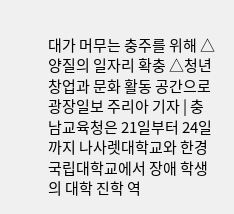대가 머무는 충주를 위해 △양질의 일자리 확충 △청년 창업과 문화 활동 공간으로
광장일보 주리아 기자 | 충남교육청은 21일부터 24일까지 나사렛대학교와 한경국립대학교에서 장애 학생의 대학 진학 역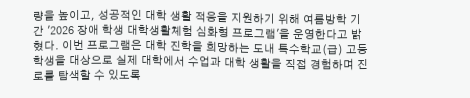량을 높이고, 성공적인 대학 생활 적응을 지원하기 위해 여름방학 기간 '2026 장애 학생 대학생활체험 심화형 프로그램'을 운영한다고 밝혔다. 이번 프로그램은 대학 진학을 희망하는 도내 특수학교(급) 고등학생을 대상으로 실제 대학에서 수업과 대학 생활을 직접 경험하며 진로를 탐색할 수 있도록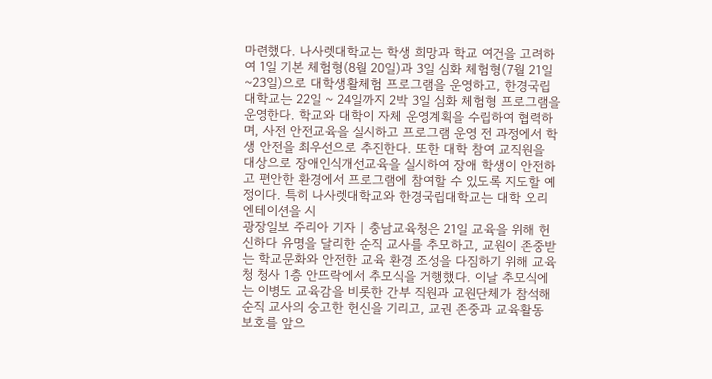마련했다. 나사렛대학교는 학생 희망과 학교 여건을 고려하여 1일 기본 체험형(8월 20일)과 3일 심화 체험형(7월 21일~23일)으로 대학생활체험 프로그램을 운영하고, 한경국립대학교는 22일 ~ 24일까지 2박 3일 심화 체험형 프로그램을 운영한다. 학교와 대학이 자체 운영계획을 수립하여 협력하며, 사전 안전교육을 실시하고 프로그램 운영 전 과정에서 학생 안전을 최우선으로 추진한다. 또한 대학 참여 교직원을 대상으로 장애인식개선교육을 실시하여 장애 학생이 안전하고 편안한 환경에서 프로그램에 참여할 수 있도록 지도할 예정이다. 특히 나사렛대학교와 한경국립대학교는 대학 오리엔테이션을 시
광장일보 주리아 기자 | 충남교육청은 21일 교육을 위해 헌신하다 유명을 달리한 순직 교사를 추모하고, 교원이 존중받는 학교문화와 안전한 교육 환경 조성을 다짐하기 위해 교육청 청사 1층 안뜨락에서 추모식을 거행했다. 이날 추모식에는 이병도 교육감을 비롯한 간부 직원과 교원단체가 참석해 순직 교사의 숭고한 헌신을 기리고, 교권 존중과 교육활동 보호를 앞으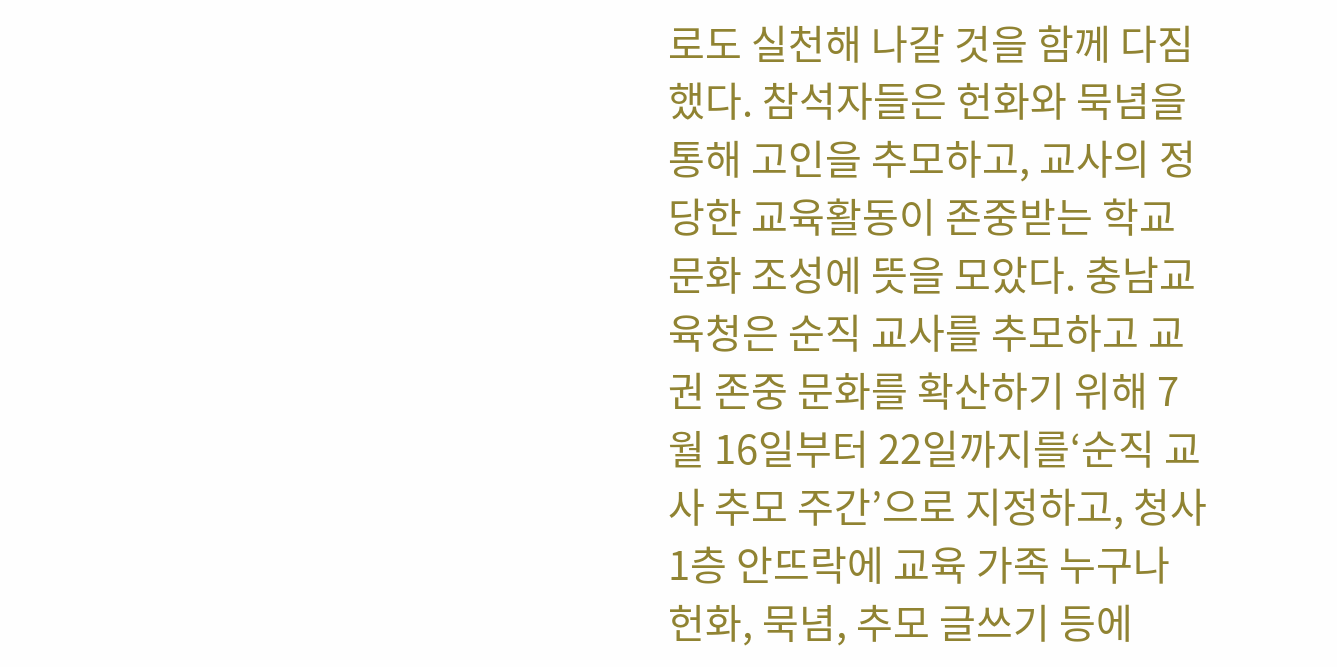로도 실천해 나갈 것을 함께 다짐했다. 참석자들은 헌화와 묵념을 통해 고인을 추모하고, 교사의 정당한 교육활동이 존중받는 학교문화 조성에 뜻을 모았다. 충남교육청은 순직 교사를 추모하고 교권 존중 문화를 확산하기 위해 7월 16일부터 22일까지를‘순직 교사 추모 주간’으로 지정하고, 청사 1층 안뜨락에 교육 가족 누구나 헌화, 묵념, 추모 글쓰기 등에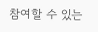참여할 수 있는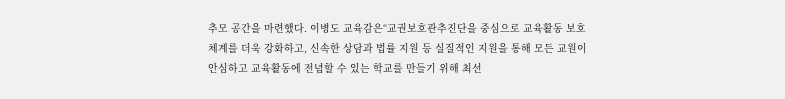추모 공간을 마련했다. 이병도 교육감은“교권보호관추진단을 중심으로 교육활동 보호 체계를 더욱 강화하고, 신속한 상담과 법률 지원 등 실질적인 지원을 통해 모든 교원이 안심하고 교육활동에 전념할 수 있는 학교를 만들기 위해 최선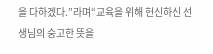을 다하겠다.”라며“교육을 위해 헌신하신 선생님의 숭고한 뜻을